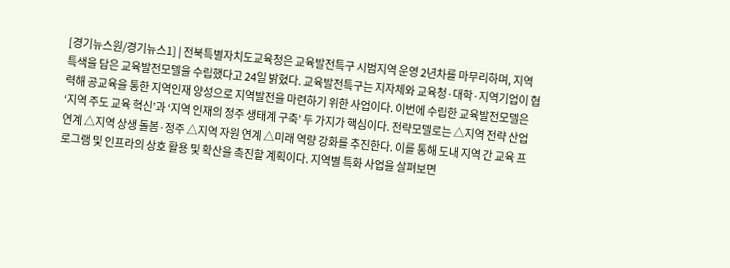[경기뉴스원/경기뉴스1] | 전북특별자치도교육청은 교육발전특구 시범지역 운영 2년차를 마무리하며, 지역 특색을 담은 교육발전모델을 수립했다고 24일 밝혔다. 교육발전특구는 지자체와 교육청·대학·지역기업이 협력해 공교육을 통한 지역인재 양성으로 지역발전을 마련하기 위한 사업이다. 이번에 수립한 교육발전모델은 ‘지역 주도 교육 혁신’과 ‘지역 인재의 정주 생태계 구축’ 두 가지가 핵심이다. 전략모델로는 △지역 전략 산업 연계 △지역 상생 돌봄·정주 △지역 자원 연계 △미래 역량 강화를 추진한다. 이를 통해 도내 지역 간 교육 프로그램 및 인프라의 상호 활용 및 확산을 촉진할 계획이다. 지역별 특화 사업을 살펴보면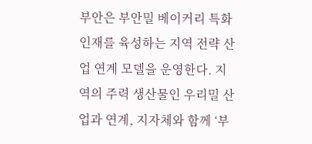부안은 부안밀 베이커리 특화 인재를 육성하는 지역 전략 산업 연계 모델을 운영한다. 지역의 주력 생산물인 우리밀 산업과 연계, 지자체와 함께 ‘부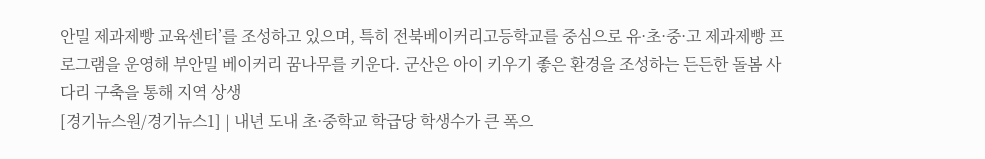안밀 제과제빵 교육센터’를 조성하고 있으며, 특히 전북베이커리고등학교를 중심으로 유·초·중·고 제과제빵 프로그램을 운영해 부안밀 베이커리 꿈나무를 키운다. 군산은 아이 키우기 좋은 환경을 조성하는 든든한 돌봄 사다리 구축을 통해 지역 상생
[경기뉴스원/경기뉴스1] | 내년 도내 초·중학교 학급당 학생수가 큰 폭으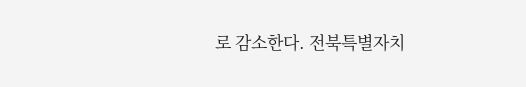로 감소한다. 전북특별자치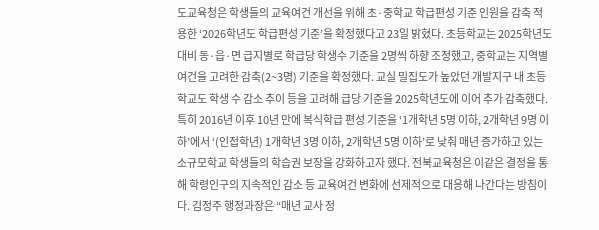도교육청은 학생들의 교육여건 개선을 위해 초·중학교 학급편성 기준 인원을 감축 적용한 ‘2026학년도 학급편성 기준’을 확정했다고 23일 밝혔다. 초등학교는 2025학년도 대비 동·읍·면 급지별로 학급당 학생수 기준을 2명씩 하향 조정했고, 중학교는 지역별 여건을 고려한 감축(2~3명) 기준을 확정했다. 교실 밀집도가 높았던 개발지구 내 초등학교도 학생 수 감소 추이 등을 고려해 급당 기준을 2025학년도에 이어 추가 감축했다. 특히 2016년 이후 10년 만에 복식학급 편성 기준을 ‘1개학년 5명 이하, 2개학년 9명 이하’에서 ‘(인접학년) 1개학년 3명 이하, 2개학년 5명 이하’로 낮춰 매년 증가하고 있는 소규모학교 학생들의 학습권 보장을 강화하고자 했다. 전북교육청은 이같은 결정을 통해 학령인구의 지속적인 감소 등 교육여건 변화에 선제적으로 대응해 나간다는 방침이다. 김정주 행정과장은 “매년 교사 정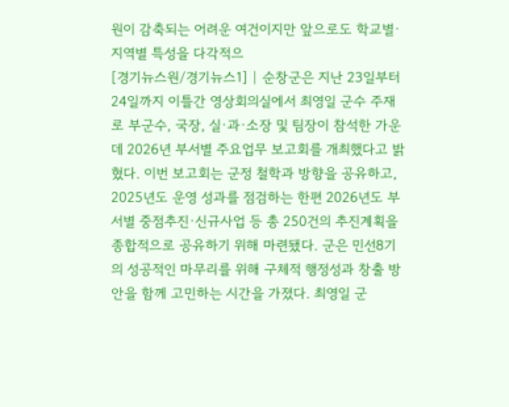원이 감축되는 어려운 여건이지만 앞으로도 학교별·지역별 특성을 다각적으
[경기뉴스원/경기뉴스1] | 순창군은 지난 23일부터 24일까지 이틀간 영상회의실에서 최영일 군수 주재로 부군수, 국장, 실·과·소장 및 팀장이 참석한 가운데 2026년 부서별 주요업무 보고회를 개최했다고 밝혔다. 이번 보고회는 군정 철학과 방향을 공유하고, 2025년도 운영 성과를 점검하는 한편 2026년도 부서별 중점추진·신규사업 등 총 250건의 추진계획을 종합적으로 공유하기 위해 마련됐다. 군은 민선8기의 성공적인 마무리를 위해 구체적 행정성과 창출 방안을 함께 고민하는 시간을 가졌다. 최영일 군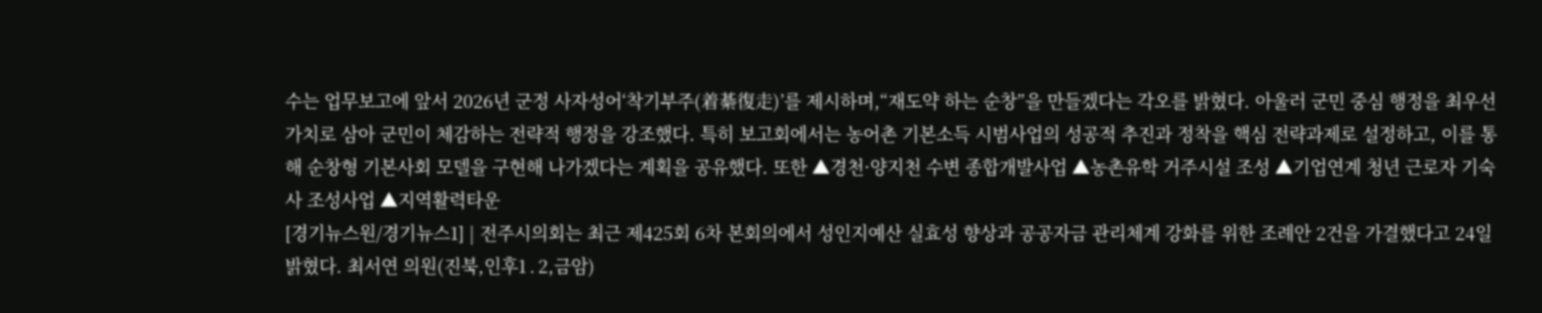수는 업무보고에 앞서 2026년 군정 사자성어‘착기부주(着綦復走)’를 제시하며,“재도약 하는 순창”을 만들겠다는 각오를 밝혔다. 아울러 군민 중심 행정을 최우선 가치로 삼아 군민이 체감하는 전략적 행정을 강조했다. 특히 보고회에서는 농어촌 기본소득 시범사업의 성공적 추진과 정착을 핵심 전략과제로 설정하고, 이를 통해 순창형 기본사회 모델을 구현해 나가겠다는 계획을 공유했다. 또한 ▲경천·양지천 수변 종합개발사업 ▲농촌유학 거주시설 조성 ▲기업연계 청년 근로자 기숙사 조성사업 ▲지역활력타운
[경기뉴스원/경기뉴스1] | 전주시의회는 최근 제425회 6차 본회의에서 성인지예산 실효성 향상과 공공자금 관리체계 강화를 위한 조례안 2건을 가결했다고 24일 밝혔다. 최서연 의원(진북,인후1․2,금암)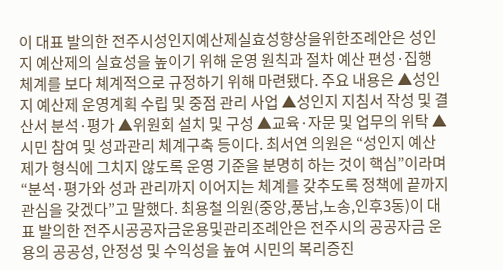이 대표 발의한 전주시성인지예산제실효성향상을위한조례안은 성인지 예산제의 실효성을 높이기 위해 운영 원칙과 절차 예산 편성·집행 체계를 보다 쳬계적으로 규정하기 위해 마련됐다. 주요 내용은 ▲성인지 예산제 운영계획 수립 및 중점 관리 사업 ▲성인지 지침서 작성 및 결산서 분석·평가 ▲위원회 설치 및 구성 ▲교육·자문 및 업무의 위탁 ▲시민 참여 및 성과관리 체계구축 등이다. 최서연 의원은 “성인지 예산제가 형식에 그치지 않도록 운영 기준을 분명히 하는 것이 핵심”이라며 “분석·평가와 성과 관리까지 이어지는 체계를 갖추도록 정책에 끝까지 관심을 갖겠다”고 말했다. 최용철 의원(중앙,풍남,노송,인후3동)이 대표 발의한 전주시공공자금운용및관리조례안은 전주시의 공공자금 운용의 공공성, 안정성 및 수익성을 높여 시민의 복리증진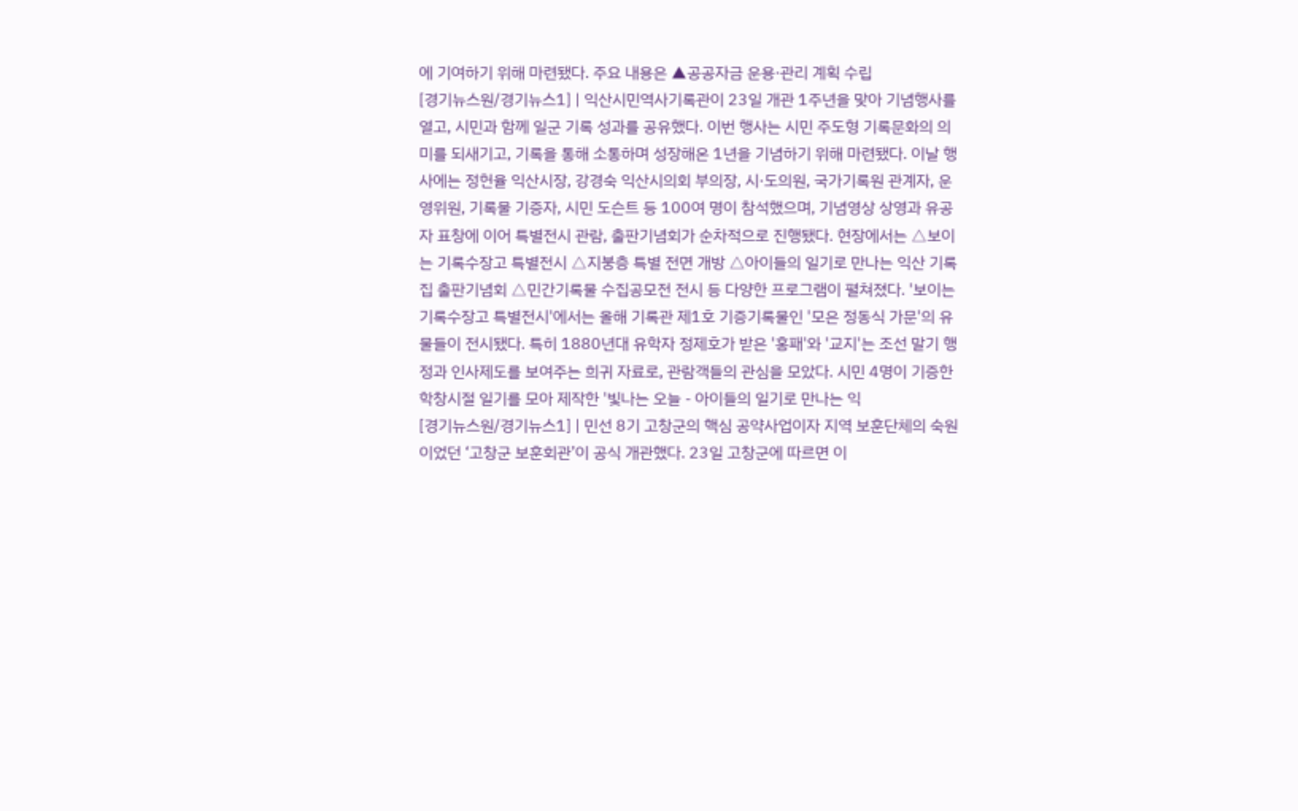에 기여하기 위해 마련됐다. 주요 내용은 ▲공공자금 운용·관리 계획 수립
[경기뉴스원/경기뉴스1] | 익산시민역사기록관이 23일 개관 1주년을 맞아 기념행사를 열고, 시민과 함께 일군 기록 성과를 공유했다. 이번 행사는 시민 주도형 기록문화의 의미를 되새기고, 기록을 통해 소통하며 성장해온 1년을 기념하기 위해 마련됐다. 이날 행사에는 정헌율 익산시장, 강경숙 익산시의회 부의장, 시·도의원, 국가기록원 관계자, 운영위원, 기록물 기증자, 시민 도슨트 등 100여 명이 참석했으며, 기념영상 상영과 유공자 표창에 이어 특별전시 관람, 출판기념회가 순차적으로 진행됐다. 현장에서는 △보이는 기록수장고 특별전시 △지붕층 특별 전면 개방 △아이들의 일기로 만나는 익산 기록집 출판기념회 △민간기록물 수집공모전 전시 등 다양한 프로그램이 펼쳐졌다. '보이는 기록수장고 특별전시'에서는 올해 기록관 제1호 기증기록물인 '모은 정동식 가문'의 유물들이 전시됐다. 특히 1880년대 유학자 정제호가 받은 '홍패'와 '교지'는 조선 말기 행정과 인사제도를 보여주는 희귀 자료로, 관람객들의 관심을 모았다. 시민 4명이 기증한 학창시절 일기를 모아 제작한 '빛나는 오늘 - 아이들의 일기로 만나는 익
[경기뉴스원/경기뉴스1] | 민선 8기 고창군의 핵심 공약사업이자 지역 보훈단체의 숙원이었던 ‘고창군 보훈회관’이 공식 개관했다. 23일 고창군에 따르면 이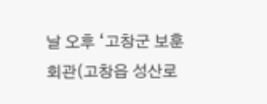날 오후 ‘고창군 보훈회관(고창읍 성산로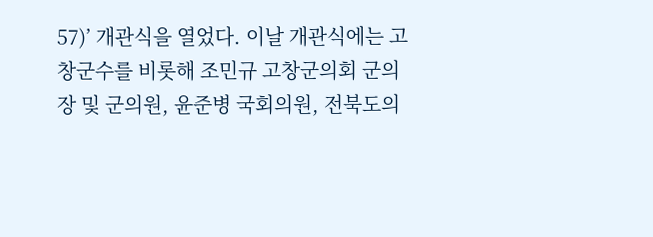57)’ 개관식을 열었다. 이날 개관식에는 고창군수를 비롯해 조민규 고창군의회 군의장 및 군의원, 윤준병 국회의원, 전북도의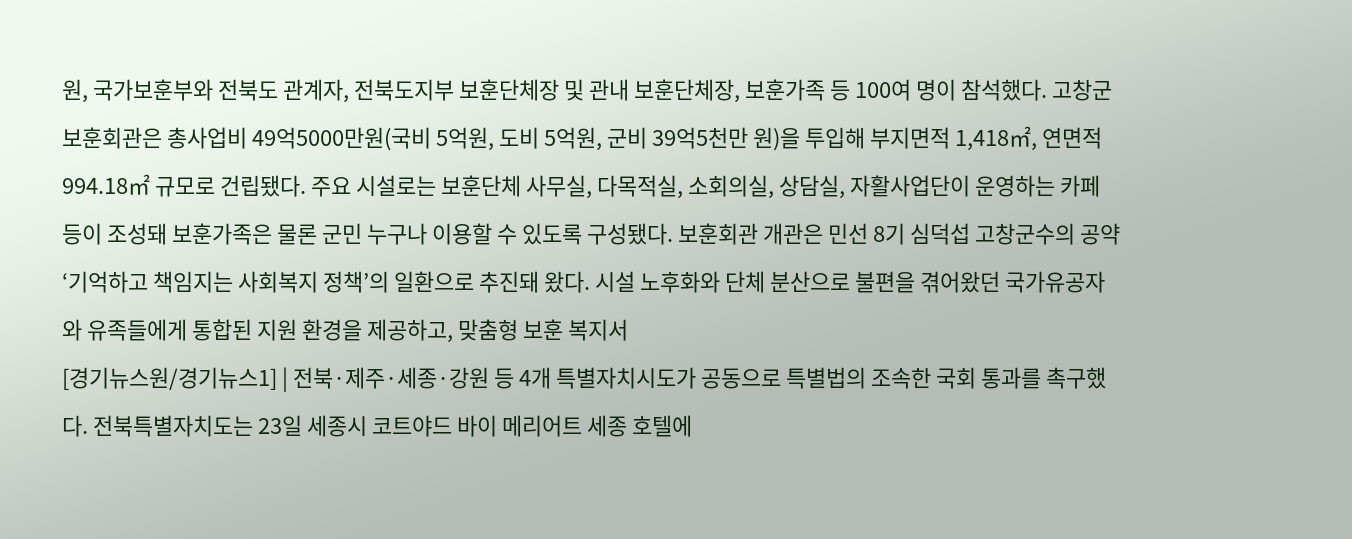원, 국가보훈부와 전북도 관계자, 전북도지부 보훈단체장 및 관내 보훈단체장, 보훈가족 등 100여 명이 참석했다. 고창군 보훈회관은 총사업비 49억5000만원(국비 5억원, 도비 5억원, 군비 39억5천만 원)을 투입해 부지면적 1,418㎡, 연면적 994.18㎡ 규모로 건립됐다. 주요 시설로는 보훈단체 사무실, 다목적실, 소회의실, 상담실, 자활사업단이 운영하는 카페 등이 조성돼 보훈가족은 물론 군민 누구나 이용할 수 있도록 구성됐다. 보훈회관 개관은 민선 8기 심덕섭 고창군수의 공약 ‘기억하고 책임지는 사회복지 정책’의 일환으로 추진돼 왔다. 시설 노후화와 단체 분산으로 불편을 겪어왔던 국가유공자와 유족들에게 통합된 지원 환경을 제공하고, 맞춤형 보훈 복지서
[경기뉴스원/경기뉴스1] | 전북·제주·세종·강원 등 4개 특별자치시도가 공동으로 특별법의 조속한 국회 통과를 촉구했다. 전북특별자치도는 23일 세종시 코트야드 바이 메리어트 세종 호텔에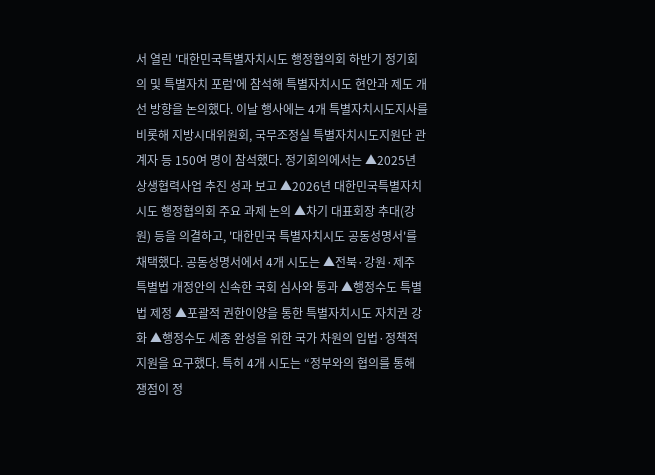서 열린 '대한민국특별자치시도 행정협의회 하반기 정기회의 및 특별자치 포럼'에 참석해 특별자치시도 현안과 제도 개선 방향을 논의했다. 이날 행사에는 4개 특별자치시도지사를 비롯해 지방시대위원회, 국무조정실 특별자치시도지원단 관계자 등 150여 명이 참석했다. 정기회의에서는 ▲2025년 상생협력사업 추진 성과 보고 ▲2026년 대한민국특별자치시도 행정협의회 주요 과제 논의 ▲차기 대표회장 추대(강원) 등을 의결하고, '대한민국 특별자치시도 공동성명서'를 채택했다. 공동성명서에서 4개 시도는 ▲전북·강원·제주 특별법 개정안의 신속한 국회 심사와 통과 ▲행정수도 특별법 제정 ▲포괄적 권한이양을 통한 특별자치시도 자치권 강화 ▲행정수도 세종 완성을 위한 국가 차원의 입법·정책적 지원을 요구했다. 특히 4개 시도는 “정부와의 협의를 통해 쟁점이 정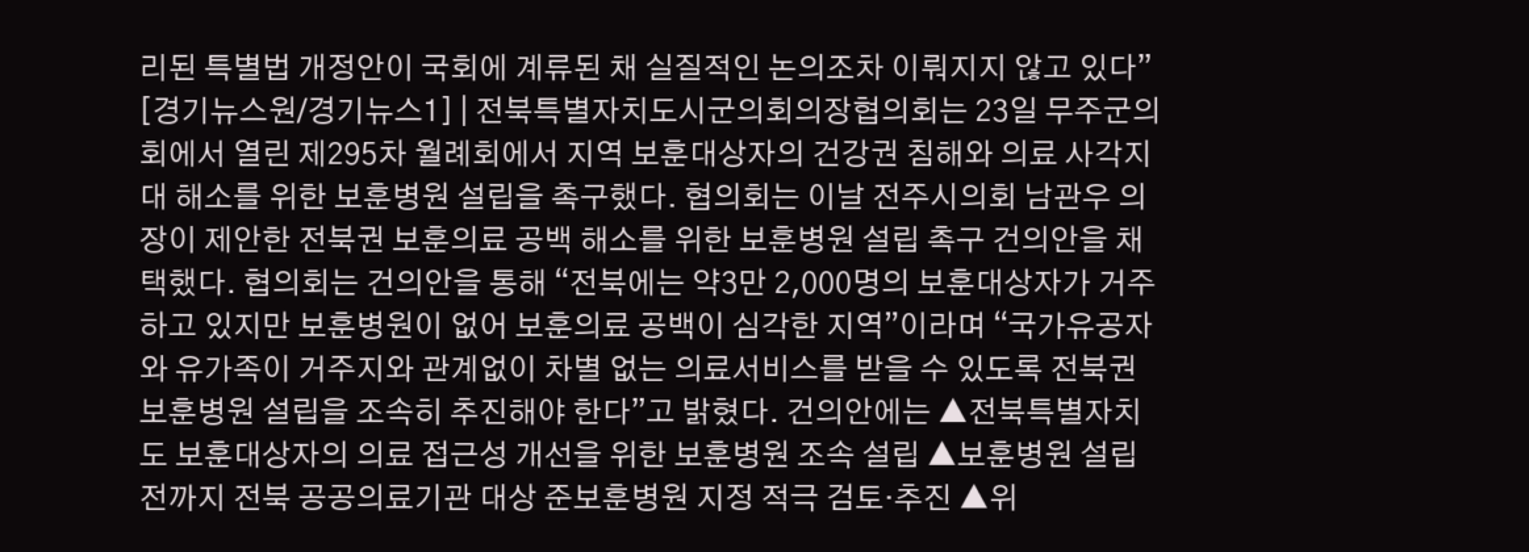리된 특별법 개정안이 국회에 계류된 채 실질적인 논의조차 이뤄지지 않고 있다”
[경기뉴스원/경기뉴스1] | 전북특별자치도시군의회의장협의회는 23일 무주군의회에서 열린 제295차 월례회에서 지역 보훈대상자의 건강권 침해와 의료 사각지대 해소를 위한 보훈병원 설립을 촉구했다. 협의회는 이날 전주시의회 남관우 의장이 제안한 전북권 보훈의료 공백 해소를 위한 보훈병원 설립 촉구 건의안을 채택했다. 협의회는 건의안을 통해 “전북에는 약3만 2,000명의 보훈대상자가 거주하고 있지만 보훈병원이 없어 보훈의료 공백이 심각한 지역”이라며 “국가유공자와 유가족이 거주지와 관계없이 차별 없는 의료서비스를 받을 수 있도록 전북권 보훈병원 설립을 조속히 추진해야 한다”고 밝혔다. 건의안에는 ▲전북특별자치도 보훈대상자의 의료 접근성 개선을 위한 보훈병원 조속 설립 ▲보훈병원 설립 전까지 전북 공공의료기관 대상 준보훈병원 지정 적극 검토·추진 ▲위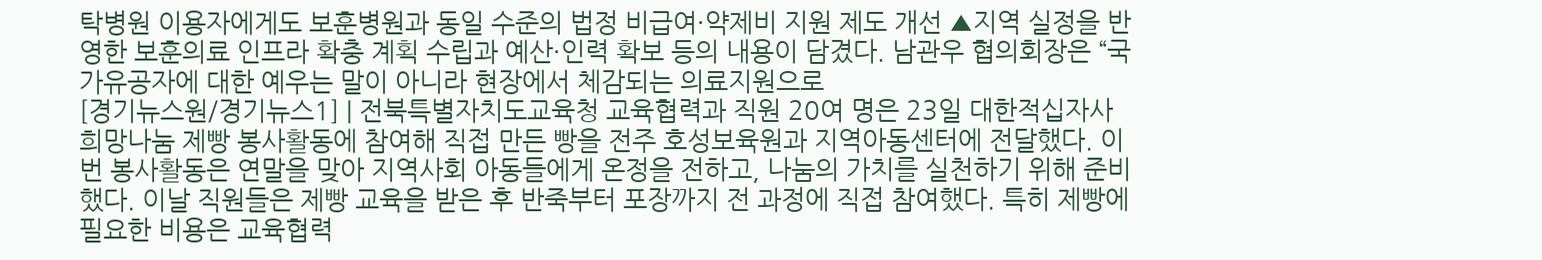탁병원 이용자에게도 보훈병원과 동일 수준의 법정 비급여·약제비 지원 제도 개선 ▲지역 실정을 반영한 보훈의료 인프라 확충 계획 수립과 예산·인력 확보 등의 내용이 담겼다. 남관우 협의회장은 “국가유공자에 대한 예우는 말이 아니라 현장에서 체감되는 의료지원으로
[경기뉴스원/경기뉴스1] | 전북특별자치도교육청 교육협력과 직원 20여 명은 23일 대한적십자사 희망나눔 제빵 봉사활동에 참여해 직접 만든 빵을 전주 호성보육원과 지역아동센터에 전달했다. 이번 봉사활동은 연말을 맞아 지역사회 아동들에게 온정을 전하고, 나눔의 가치를 실천하기 위해 준비했다. 이날 직원들은 제빵 교육을 받은 후 반죽부터 포장까지 전 과정에 직접 참여했다. 특히 제빵에 필요한 비용은 교육협력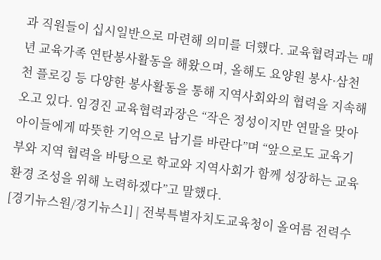과 직원들이 십시일반으로 마련해 의미를 더했다. 교육협력과는 매년 교육가족 연탄봉사활동을 해왔으며, 올해도 요양원 봉사·삼천천 플로깅 등 다양한 봉사활동을 통해 지역사회와의 협력을 지속해오고 있다. 임경진 교육협력과장은 “작은 정성이지만 연말을 맞아 아이들에게 따뜻한 기억으로 남기를 바란다”며 “앞으로도 교육기부와 지역 협력을 바탕으로 학교와 지역사회가 함께 성장하는 교육환경 조성을 위해 노력하겠다”고 말했다.
[경기뉴스원/경기뉴스1] | 전북특별자치도교육청이 올여름 전력수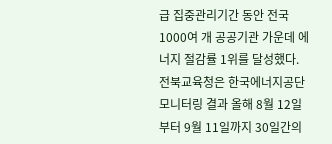급 집중관리기간 동안 전국 1000여 개 공공기관 가운데 에너지 절감률 1위를 달성했다. 전북교육청은 한국에너지공단 모니터링 결과 올해 8월 12일부터 9월 11일까지 30일간의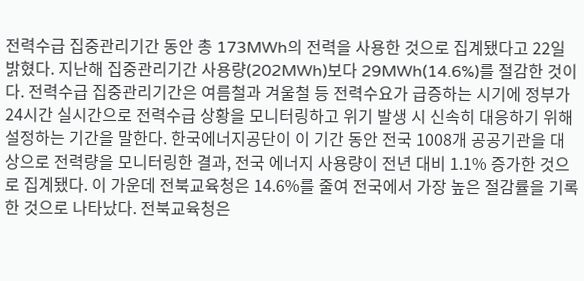전력수급 집중관리기간 동안 총 173MWh의 전력을 사용한 것으로 집계됐다고 22일 밝혔다. 지난해 집중관리기간 사용량(202MWh)보다 29MWh(14.6%)를 절감한 것이다. 전력수급 집중관리기간은 여름철과 겨울철 등 전력수요가 급증하는 시기에 정부가 24시간 실시간으로 전력수급 상황을 모니터링하고 위기 발생 시 신속히 대응하기 위해 설정하는 기간을 말한다. 한국에너지공단이 이 기간 동안 전국 1008개 공공기관을 대상으로 전력량을 모니터링한 결과, 전국 에너지 사용량이 전년 대비 1.1% 증가한 것으로 집계됐다. 이 가운데 전북교육청은 14.6%를 줄여 전국에서 가장 높은 절감률을 기록한 것으로 나타났다. 전북교육청은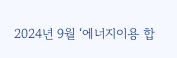2024년 9월 ‘에너지이용 합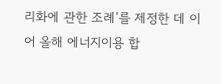리화에 관한 조례’를 제정한 데 이어 올해 에너지이용 합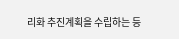리화 추진계획을 수립하는 등